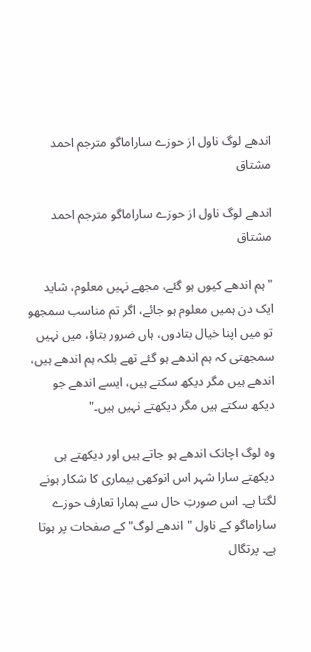اندھے لوگ ناول از حوزے ساراماگو مترجم احمد مشتاق

اندھے لوگ ناول از حوزے ساراماگو مترجم احمد مشتاق

"ہم اندھے کیوں ہو گئے، مجھے نہیں معلوم، شاید ایک دن ہمیں معلوم ہو جائے، اگر تم مناسب سمجھو تو میں اپنا خیال بتادوں، ہاں ضرور بتاؤ، میں نہیں سمجھتی کہ ہم اندھے ہو گئے تھے بلکہ ہم اندھے ہیں، اندھے ہیں مگر دیکھ سکتے ہیں، ایسے اندھے جو دیکھ سکتے ہیں مگر دیکھتے نہیں ہیں۔"

وہ لوگ اچانک اندھے ہو جاتے ہیں اور دیکھتے ہی دیکھتے سارا شہر اس انوکھی بیماری کا شکار ہونے لگتا ہے۔ اس صورتِ حال سے ہمارا تعارف حوزے ساراماگو کے ناول "اندھے لوگ" کے صفحات پر ہوتا ہے۔ پرتگال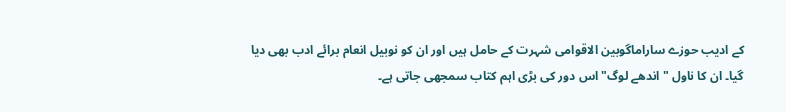کے ادیب حوزے ساراماگوبین الاقوامی شہرت کے حامل ہیں اور ان کو نوبیل انعام برائے ادب بھی دیا گیا۔ ان کا ناول "اندھے لوگ" اس دور کی بڑی اہم کتاب سمجھی جاتی ہے۔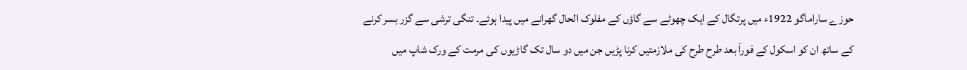حوزے ساراماگو 1922ء میں پرتگال کے ایک چھوٹے سے گاؤں کے مفلوک الحال گھرانے میں پیدا ہوئے۔ تنگی ترشی سے گزر بسر کرنے کے ساتھ ان کو اسکول کے فوراَ بعد طرح طرح کی ملازمتیں کرنا پڑیں جن میں دو سال تک گاڑیوں کی مرمت کے ورک شاپ میں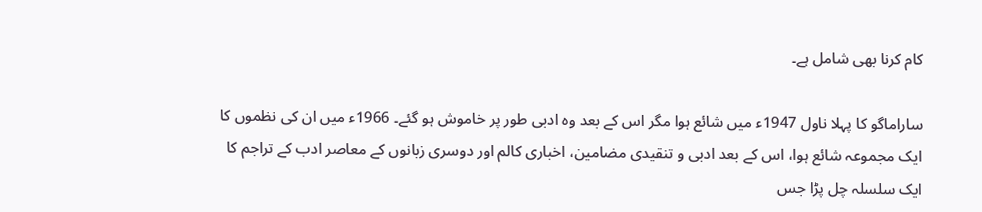کام کرنا بھی شامل ہے۔

ساراماگو کا پہلا ناول 1947ء میں شائع ہوا مگر اس کے بعد وہ ادبی طور پر خاموش ہو گئے۔ 1966ء میں ان کی نظموں کا ایک مجموعہ شائع ہوا، اس کے بعد ادبی و تنقیدی مضامین، اخباری کالم اور دوسری زبانوں کے معاصر ادب کے تراجم کا ایک سلسلہ چل پڑا جس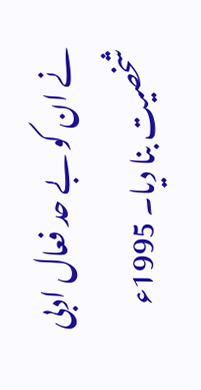نے ان کو بے حد فعال ادبی شخصیت بنا دیا۔ 1995ء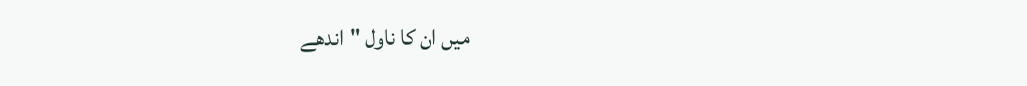میں ان کا ناول "اندھے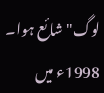لوگ" شائع ہوا۔ 1998ء میں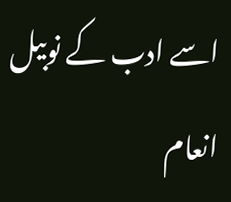اسے ادب کے نوبیل انعام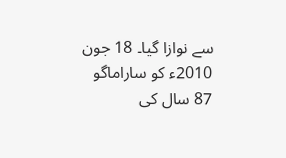سے نوازا گیا۔ 18 جون 2010ء کو ساراماگو 87 سال کی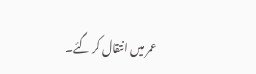عمر میں انتقال کر گئے۔